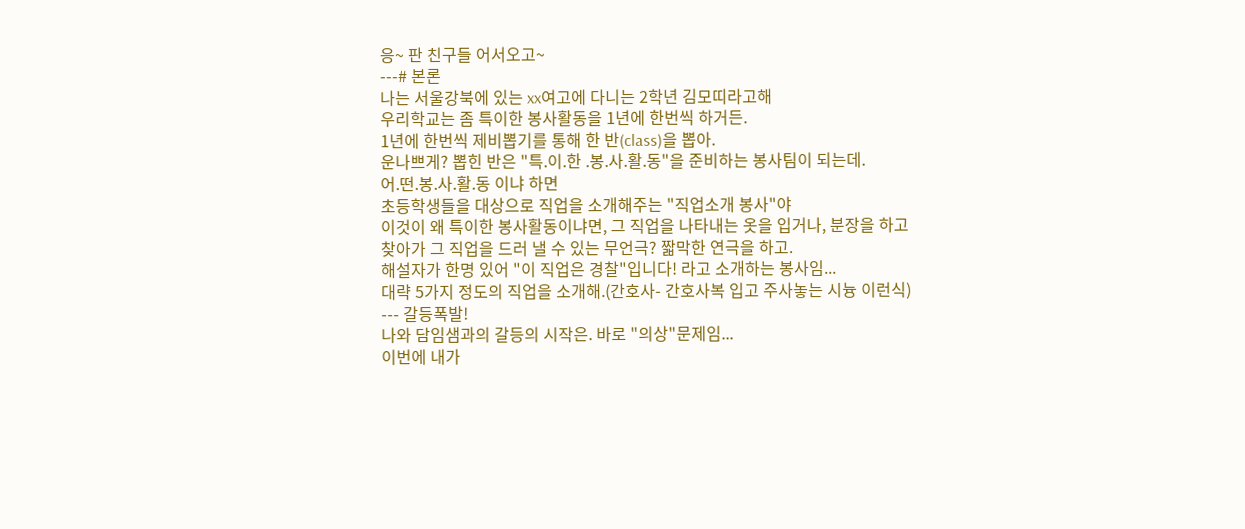응~ 판 친구들 어서오고~
---# 본론
나는 서울강북에 있는 xx여고에 다니는 2학년 김모띠라고해
우리학교는 좀 특이한 봉사활동을 1년에 한번씩 하거든.
1년에 한번씩 제비뽑기를 통해 한 반(class)을 뽑아.
운나쁘게? 뽑힌 반은 "특.이.한 .봉.사.활.동"을 준비하는 봉사팀이 되는데.
어.떤.봉.사.활.동 이냐 하면
초등학생들을 대상으로 직업을 소개해주는 "직업소개 봉사"야
이것이 왜 특이한 봉사활동이냐면, 그 직업을 나타내는 옷을 입거나, 분장을 하고
찾아가 그 직업을 드러 낼 수 있는 무언극? 짧막한 연극을 하고.
해설자가 한명 있어 "이 직업은 경찰"입니다! 라고 소개하는 봉사임...
대략 5가지 정도의 직업을 소개해.(간호사- 간호사복 입고 주사놓는 시늉 이런식)
--- 갈등폭발!
나와 담임샘과의 갈등의 시작은. 바로 "의상"문제임...
이번에 내가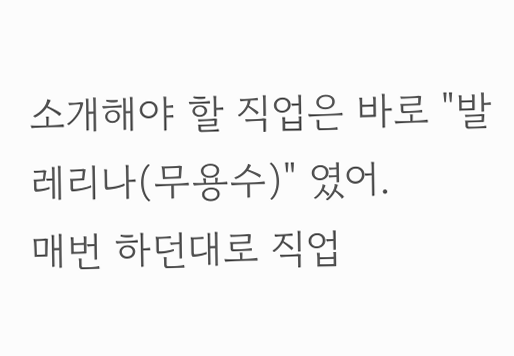소개해야 할 직업은 바로 "발레리나(무용수)" 였어.
매번 하던대로 직업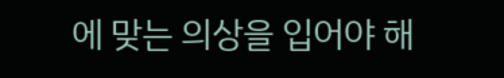에 맞는 의상을 입어야 해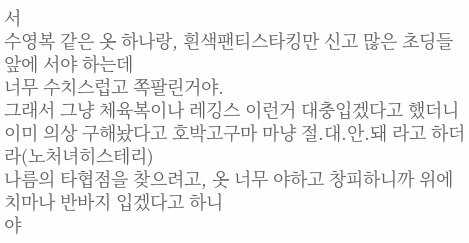서
수영복 같은 옷 하나랑, 흰색팬티스타킹만 신고 많은 초딩들 앞에 서야 하는데
너무 수치스럽고 쪽팔린거야.
그래서 그냥 체육복이나 레깅스 이런거 대충입겠다고 했더니
이미 의상 구해놨다고 호박고구마 마냥 절.대.안.돼 라고 하더라(노처녀히스테리)
나름의 타협점을 찾으려고, 옷 너무 야하고 창피하니까 위에 치마나 반바지 입겠다고 하니
야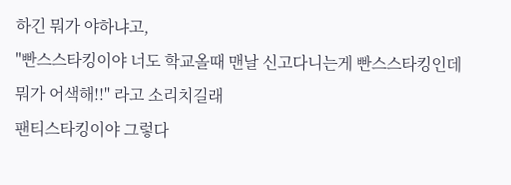하긴 뭐가 야하냐고,
"빤스스타킹이야 너도 학교올때 맨날 신고다니는게 빤스스타킹인데 뭐가 어색해!!" 라고 소리치길래
팬티스타킹이야 그렇다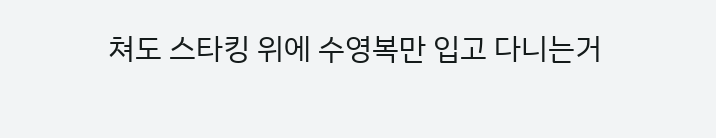쳐도 스타킹 위에 수영복만 입고 다니는거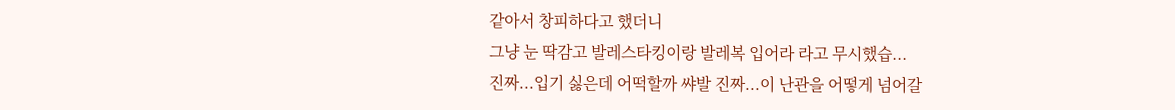같아서 창피하다고 했더니
그냥 눈 딱감고 발레스타킹이랑 발레복 입어라 라고 무시했습...
진짜...입기 싫은데 어떡할까 쌰발 진짜...이 난관을 어떻게 넘어갈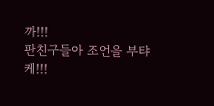까!!!
판친구들아 조언을 부탸케!!!